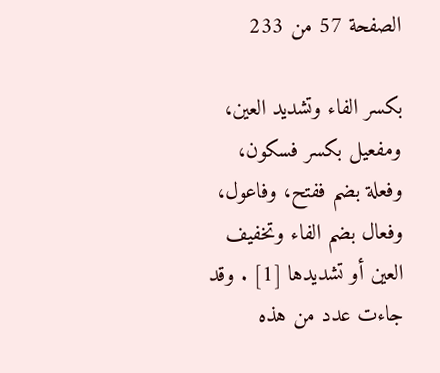الصفحة 57 من 233

بكسر الفاء وتشديد العين، ومفعيل بكسر فسكون، وفعلة بضم ففتح، وفاعول، وفعال بضم الفاء وتخفيف العين أو تشديدها [1] . وقد جاءت عدد من هذه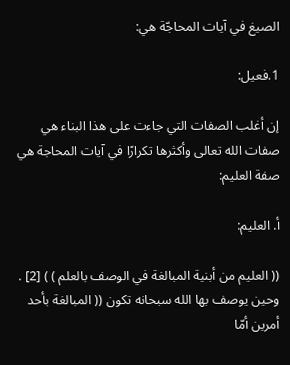الصيغ في آيات المحاجّة هي:

1.فعيل:

إن أغلب الصفات التي جاءت على هذا البناء هي صفات الله تعالى وأكثرها تكرارًا في آيات المحاجة هي صفة العليم:

أ. العليم:

(( العليم من أبنية المبالغة في الوصف بالعلم ) ) [2] . وحين يوصف بها الله سبحانه تكون (( المبالغة بأحد أمرين أمّا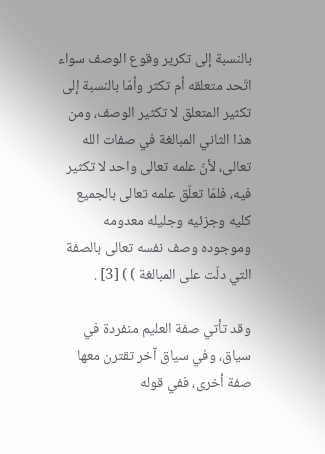بالنسبة إلى تكرير وقوع الوصف سواء اتّحد متعلقه أم تكثر وأمّا بالنسبة إلى تكثير المتعلق لا تكثير الوصف، ومن هذا الثاني المبالغة في صفات الله تعالى، لأنّ علمه تعالى واحد لا تكثير فيه، فلمّا تعلّق علمه تعالى بالجميع كليه وجزئيه وجليله معدومه وموجوده وصف نفسه تعالى بالصفة التي دلّت على المبالغة ) ) [3] .

وقد تأتي صفة العليم منفردة في سياق، وفي سياق آخر تقترن معها صفة أخرى، ففي قوله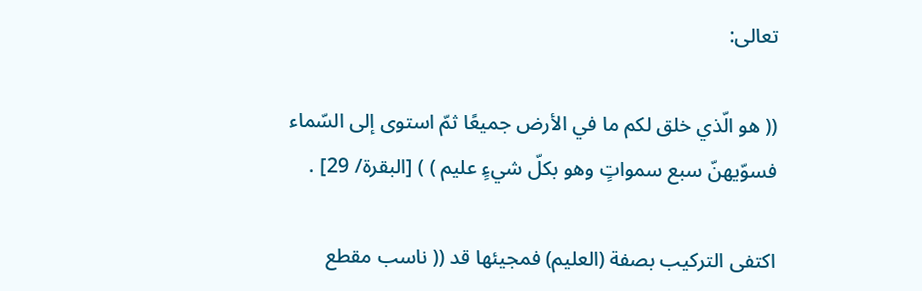تعالى:

(( هو الّذي خلق لكم ما في الأرض جميعًا ثمّ استوى إلى السّماء فسوّيهنّ سبع سمواتٍ وهو بكلّ شيءٍ عليم ) ) [البقرة/ 29] .

اكتفى التركيب بصفة (العليم) فمجيئها قد (( ناسب مقطع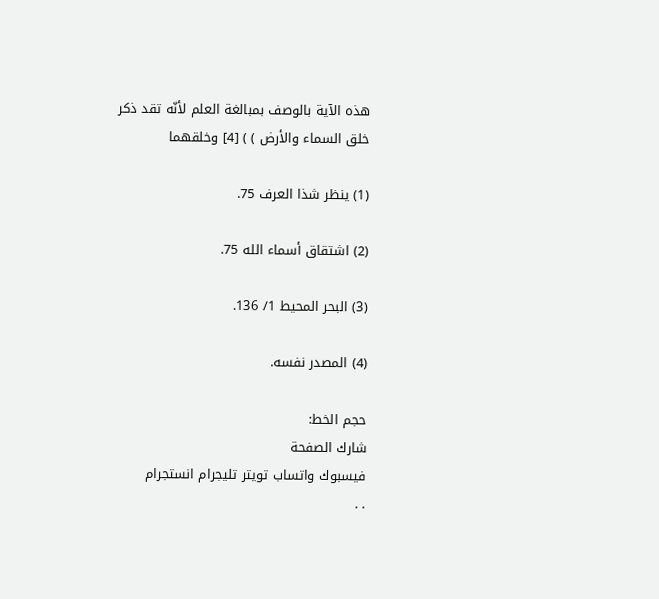هذه الآية بالوصف بمبالغة العلم لأنّه تقد ذكر خلق السماء والأرض ) ) [4] وخلقهما

(1) ينظر شذا العرف 75.

(2) اشتقاق أسماء الله 75.

(3) البحر المحيط 1/ 136.

(4) المصدر نفسه.

حجم الخط:
شارك الصفحة
فيسبوك واتساب تويتر تليجرام انستجرام
. .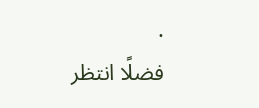.
فضلًا انتظر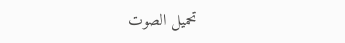تحميل الصوت